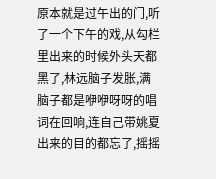原本就是过午出的门,听了一个下午的戏,从勾栏里出来的时候外头天都黑了,林远脑子发胀,满脑子都是咿咿呀呀的唱词在回响,连自己带姚夏出来的目的都忘了,摇摇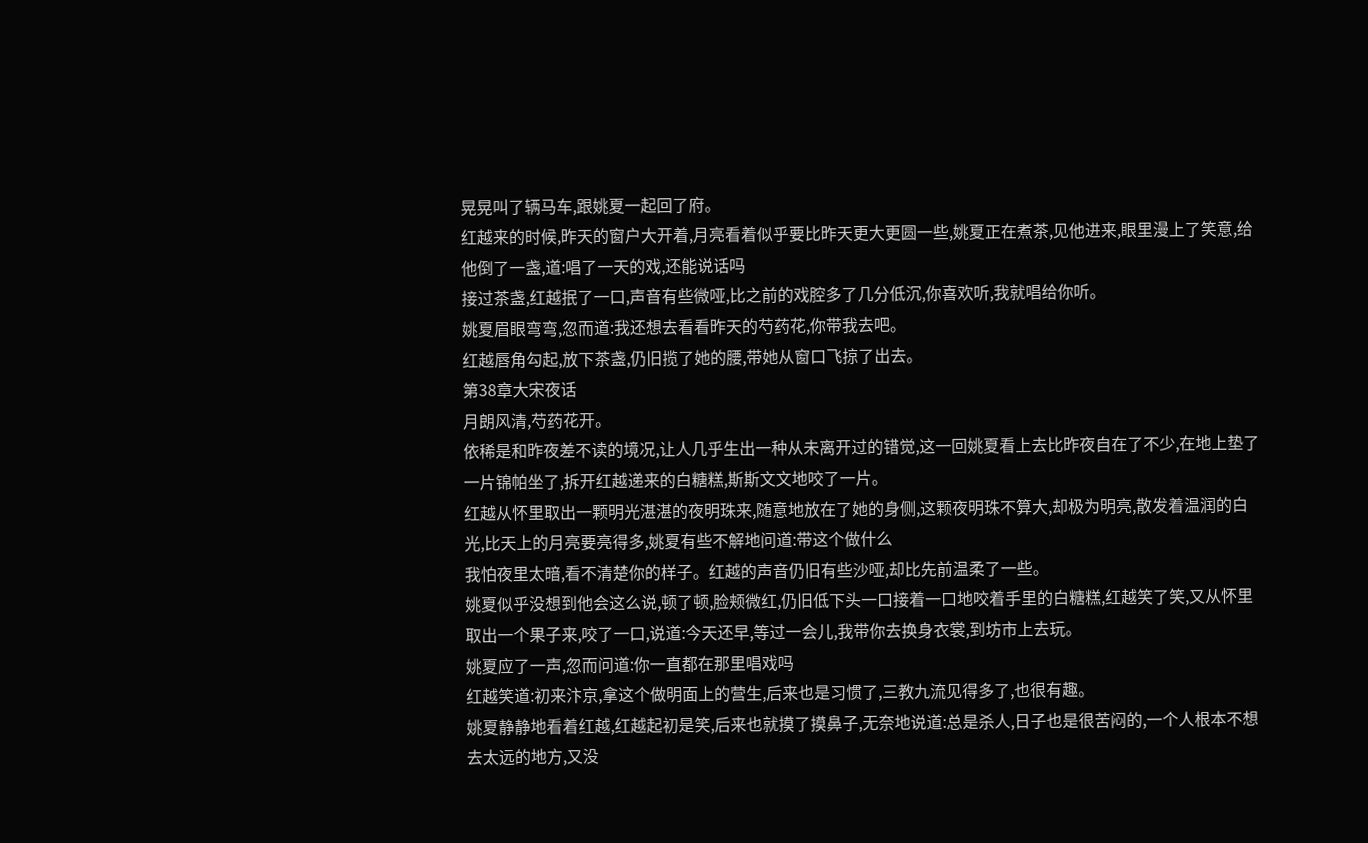晃晃叫了辆马车,跟姚夏一起回了府。
红越来的时候,昨天的窗户大开着,月亮看着似乎要比昨天更大更圆一些,姚夏正在煮茶,见他进来,眼里漫上了笑意,给他倒了一盏,道:唱了一天的戏,还能说话吗
接过茶盏,红越抿了一口,声音有些微哑,比之前的戏腔多了几分低沉,你喜欢听,我就唱给你听。
姚夏眉眼弯弯,忽而道:我还想去看看昨天的芍药花,你带我去吧。
红越唇角勾起,放下茶盏,仍旧揽了她的腰,带她从窗口飞掠了出去。
第38章大宋夜话
月朗风清,芍药花开。
依稀是和昨夜差不读的境况,让人几乎生出一种从未离开过的错觉,这一回姚夏看上去比昨夜自在了不少,在地上垫了一片锦帕坐了,拆开红越递来的白糖糕,斯斯文文地咬了一片。
红越从怀里取出一颗明光湛湛的夜明珠来,随意地放在了她的身侧,这颗夜明珠不算大,却极为明亮,散发着温润的白光,比天上的月亮要亮得多,姚夏有些不解地问道:带这个做什么
我怕夜里太暗,看不清楚你的样子。红越的声音仍旧有些沙哑,却比先前温柔了一些。
姚夏似乎没想到他会这么说,顿了顿,脸颊微红,仍旧低下头一口接着一口地咬着手里的白糖糕,红越笑了笑,又从怀里取出一个果子来,咬了一口,说道:今天还早,等过一会儿,我带你去换身衣裳,到坊市上去玩。
姚夏应了一声,忽而问道:你一直都在那里唱戏吗
红越笑道:初来汴京,拿这个做明面上的营生,后来也是习惯了,三教九流见得多了,也很有趣。
姚夏静静地看着红越,红越起初是笑,后来也就摸了摸鼻子,无奈地说道:总是杀人,日子也是很苦闷的,一个人根本不想去太远的地方,又没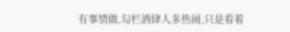有事情做,勾栏酒肆人多热闹,只是看着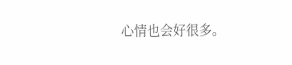心情也会好很多。